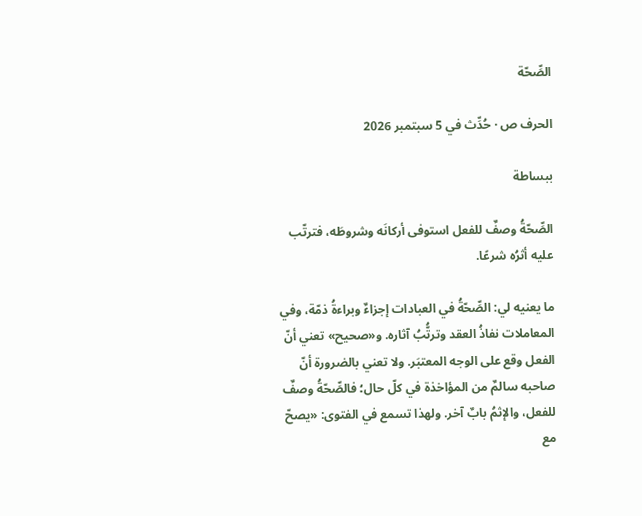الصِّحّة

الحرف ص · حُدِّث في 5 سبتمبر 2026

ببساطة

الصِّحّةُ وصفٌ للفعل استوفى أركانَه وشروطَه، فترتّب عليه أثرُه شرعًا.

ما يعنيه لي: الصِّحّةُ في العبادات إجزاءٌ وبراءةُ ذمّة، وفي المعاملات نفاذُ العقد وترتُّبُ آثاره. و«صحيح» تعني أنّ الفعل وقع على الوجه المعتبَر. ولا تعني بالضرورة أنّ صاحبه سالمٌ من المؤاخذة في كلّ حال؛ فالصِّحّةُ وصفٌ للفعل، والإثمُ بابٌ آخر. ولهذا تسمع في الفتوى: «يصحّ مع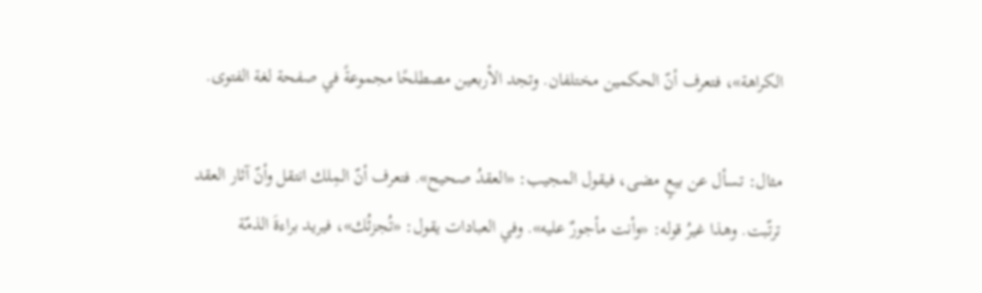الكراهة»، فتعرف أنّ الحكمين مختلفان. وتجد الأربعين مصطلحًا مجموعةً في صفحة لغة الفتوى.

مثال: تسأل عن بيعٍ مضى، فيقول المجيب: «العقدُ صحيح». فتعرف أنّ المِلك انتقل وأنّ آثار العقد ترتّبت. وهذا غيرُ قوله: «وأنت مأجورٌ عليه». وفي العبادات يقول: «تُجزئُك»، فيريد براءةَ الذمّة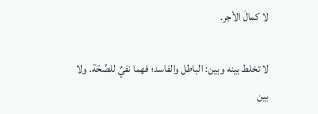لا كمالَ الأجر.

لا تخلط بينه وبين: الباطل والفاسد؛ فهما نفيٌ للصِّحّة. ولا بين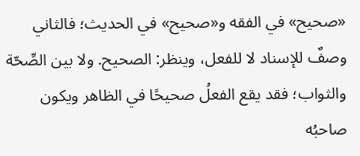«صحيح» في الفقه و«صحيح» في الحديث؛ فالثاني وصفٌ للإسناد لا للفعل، وينظر: الصحيح. ولا بين الصِّحّة والثواب؛ فقد يقع الفعلُ صحيحًا في الظاهر ويكون صاحبُه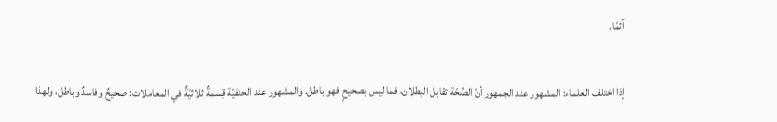آثمًا.

إذا اختلف العلماء: المشهور عند الجمهور أنّ الصِّحّة تقابل البطلان، فما ليس بصحيحٍ فهو باطل. والمشهور عند الحنفيّة قِسمةٌ ثلاثيّةٌ في المعاملات: صحيحٌ وفاسدٌ وباطل، ولهذا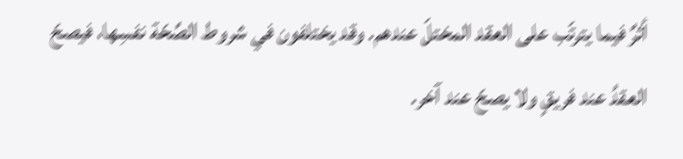أثرٌ فيما يترتّب على العقد المختلّ عندهم. وقد يختلفون في شروط الصِّحّة نفسِها، فيصحّ العقدُ عند فريقٍ ولا يصحّ عند آخر.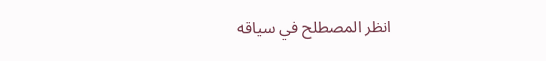انظر المصطلح في سياقه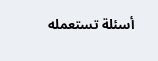أسئلة تستعمله